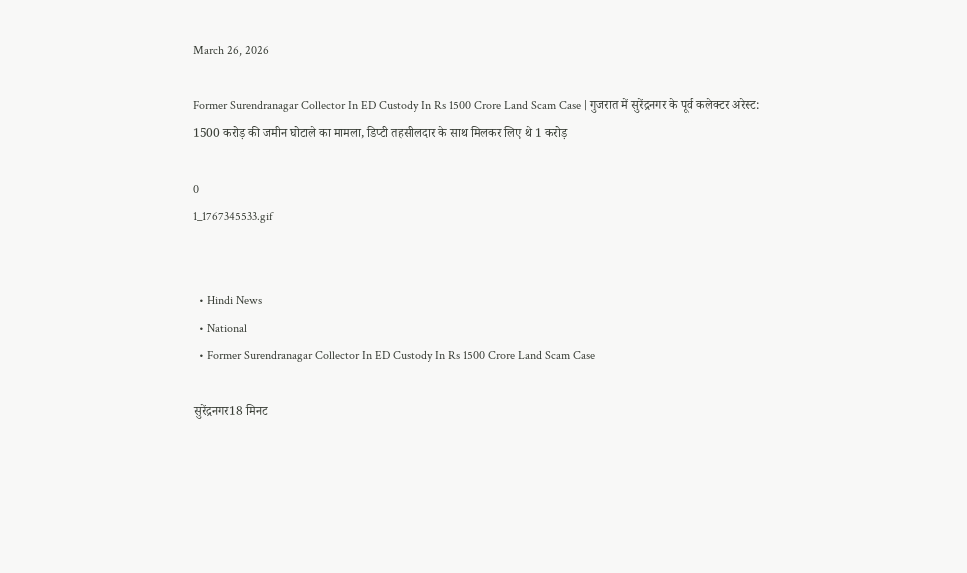March 26, 2026

Former Surendranagar Collector In ED Custody In Rs 1500 Crore Land Scam Case | गुजरात में सुरेंद्रनगर के पूर्व कलेक्टर अरेस्ट: 1500 करोड़ की जमीन घोटाले का मामला, डिप्टी तहसीलदार के साथ मिलकर लिए थे 1 करोड़

0
1_1767345533.gif


  • Hindi News
  • National
  • Former Surendranagar Collector In ED Custody In Rs 1500 Crore Land Scam Case

सुरेंद्रनगर18 मिनट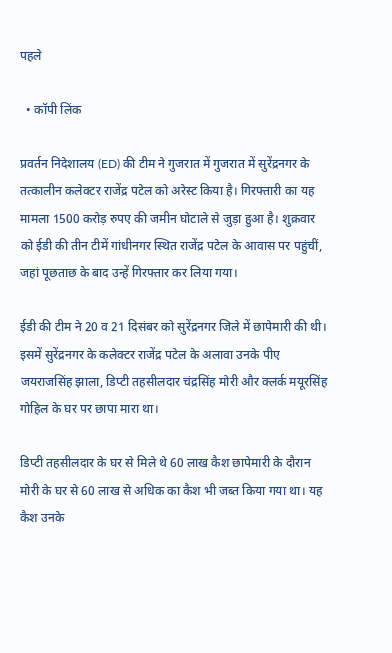पहले

  • कॉपी लिंक

प्रवर्तन निदेशालय (ED) की टीम ने गुजरात में गुजरात में सुरेंद्रनगर के तत्कालीन कलेक्टर राजेंद्र पटेल को अरेस्ट किया है। गिरफ्तारी का यह मामला 1500 करोड़ रुपए की जमीन घोटाले से जुड़ा हुआ है। शुक्रवार को ईडी की तीन टीमें गांधीनगर स्थित राजेंद्र पटेल के आवास पर पहुंचीं, जहां पूछताछ के बाद उन्हें गिरफ्तार कर लिया गया।

ईडी की टीम ने 20 व 21 दिसंबर को सुरेंद्रनगर जिले में छापेमारी की थी। इसमें सुरेंद्रनगर के कलेक्टर राजेंद्र पटेल के अलावा उनके पीए जयराजसिंह झाला, डिप्टी तहसीलदार चंद्रसिंह मोरी और क्लर्क मयूरसिंह गोहिल के घर पर छापा मारा था।

डिप्टी तहसीलदार के घर से मिले थे 60 लाख कैश छापेमारी के दौरान मोरी के घर से 60 लाख से अधिक का कैश भी जब्त किया गया था। यह कैश उनके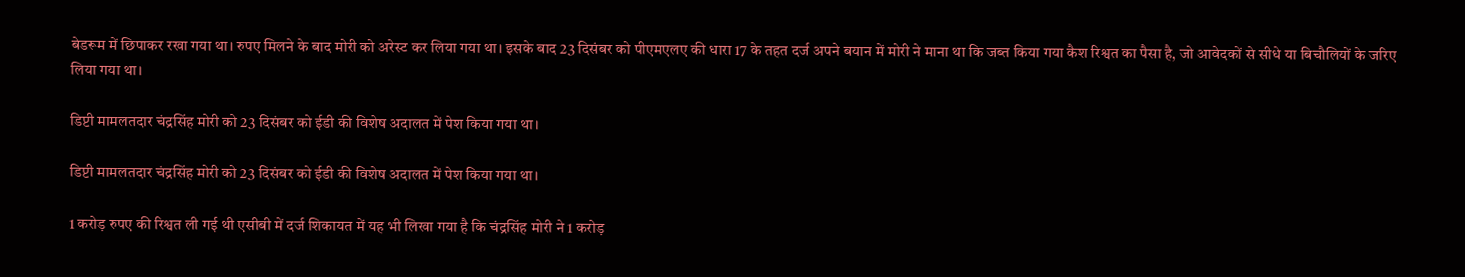बेडरूम में छिपाकर रखा गया था। रुपए मिलने के बाद मोरी को अरेस्ट कर लिया गया था। इसके बाद 23 दिसंबर को पीएमएलए की धारा 17 के तहत दर्ज अपने बयान में मोरी ने माना था कि जब्त किया गया कैश रिश्वत का पैसा है, जो आवेदकों से सीधे या बिचौलियों के जरिए लिया गया था।

डिप्टी मामलतदार चंद्रसिंह मोरी को 23 दिसंबर को ईडी की विशेष अदालत में पेश किया गया था।

डिप्टी मामलतदार चंद्रसिंह मोरी को 23 दिसंबर को ईडी की विशेष अदालत में पेश किया गया था।

1 करोड़ रुपए की रिश्वत ली गई थी एसीबी में दर्ज शिकायत में यह भी लिखा गया है कि चंद्रसिंह मोरी ने 1 करोड़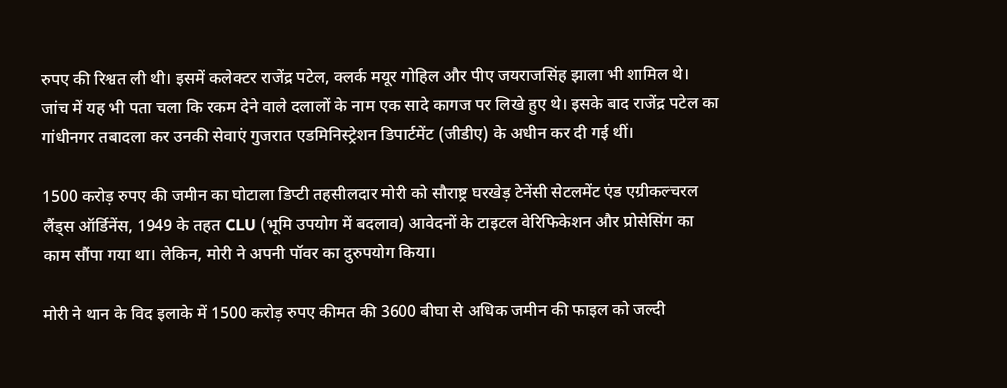रुपए की रिश्वत ली थी। इसमें कलेक्टर राजेंद्र पटेल, क्लर्क मयूर गोहिल और पीए जयराजसिंह झाला भी शामिल थे। जांच में यह भी पता चला कि रकम देने वाले दलालों के नाम एक सादे कागज पर लिखे हुए थे। इसके बाद राजेंद्र पटेल का गांधीनगर तबादला कर उनकी सेवाएं गुजरात एडमिनिस्ट्रेशन डिपार्टमेंट (जीडीए) के अधीन कर दी गई थीं।

1500 करोड़ रुपए की जमीन का घोटाला डिप्टी तहसीलदार मोरी को सौराष्ट्र घरखेड़ टेनेंसी सेटलमेंट एंड एग्रीकल्चरल लैंड्स ऑर्डिनेंस, 1949 के तहत CLU (भूमि उपयोग में बदलाव) आवेदनों के टाइटल वेरिफिकेशन और प्रोसेसिंग का काम सौंपा गया था। लेकिन, मोरी ने अपनी पॉवर का दुरुपयोग किया।

मोरी ने थान के विद इलाके में 1500 करोड़ रुपए कीमत की 3600 बीघा से अधिक जमीन की फाइल को जल्दी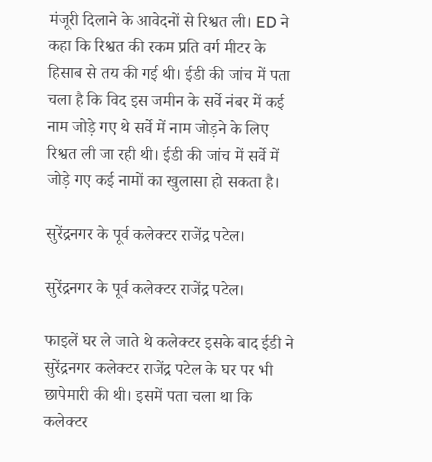मंजूरी दिलाने के आवेदनों से रिश्वत ली। ED ने कहा कि रिश्वत की रकम प्रति वर्ग मीटर के हिसाब से तय की गई थी। ईडी की जांच में पता चला है कि विद इस जमीन के सर्वे नंबर में कई नाम जोड़े गए थे सर्वे में नाम जोड़ने के लिए रिश्वत ली जा रही थी। ईडी की जांच में सर्वे में जोड़े गए कई नामों का खुलासा हो सकता है।

सुरेंद्रनगर के पूर्व कलेक्टर राजेंद्र पटेल।

सुरेंद्रनगर के पूर्व कलेक्टर राजेंद्र पटेल।

फाइलें घर ले जाते थे कलेक्टर इसके बाद ईडी ने सुरेंद्रनगर कलेक्टर राजेंद्र पटेल के घर पर भी छापेमारी की थी। इसमें पता चला था कि कलेक्टर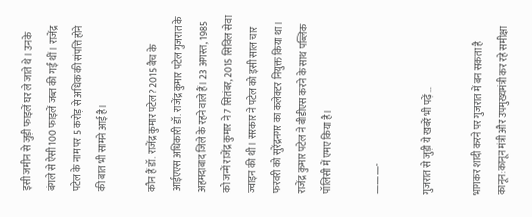इसी जमीन से जुड़ी फाइलें घर ले जाते थे। उनके बंगले से ऐसी 100 फाइलें जब्त की गईं थीं। राजेंद्र पटेल के नाम पर 5 करोड़ से अधिक की संपत्ति होने की बात भी सामने आई है।

कौन हैं डॉ. राजेंद्र कुमार पटेल? 2015 बैच के आईएएस अधिकारी डॉ. राजेंद्र कुमार पटेल गुजरात के अहमदाबाद जिले के रहने वाले हैं। 23 अगस्त, 1985 को जन्में राजेंद्र कुमार ने 7 सितंबर, 2015 सिविल सेवा ज्वाइन की थी। सरकार ने पटेल को इसी साल चार फरवरी को सुरेंद्रनगर का कलेक्टर नियुक्त किया था। राजेंद्र कुमार पटेल ने बीडीएस करने के साथ पब्लिक पॉलिसी में एमए किया है।

———-

गुजरात से जुड़ी ये खबरें भी पढ़ें…

भागकर शादी करने पर गुजरात में बन सकता है कानून:कानून मंत्री और उपमुख्यमंत्री कर रहे समीक्षा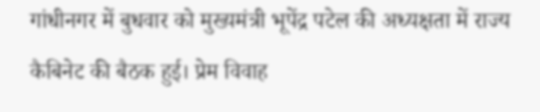गांधीनगर में बुधवार को मुख्यमंत्री भूपेंद्र पटेल की अध्यक्षता में राज्य कैबिनेट की बैठक हुई। प्रेम विवाह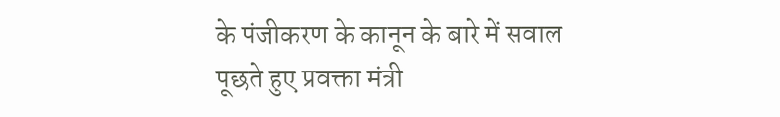के पंजीकरण के कानून के बारे में सवाल पूछते हुए प्रवक्ता मंत्री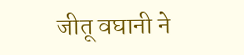जीतू वघानी ने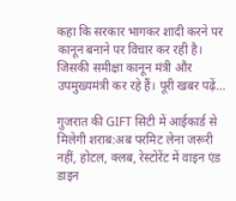कहा कि सरकार भागकर शादी करने पर कानून बनाने पर विचार कर रही है। जिसकी समीक्षा कानून मंत्री और उपमुख्यमंत्री कर रहे हैं। पूरी खबर पढ़ें…

गुजरात की GIFT सिटी में आईकार्ड से मिलेगी शराब:अब परमिट लेना जरूरी नहीं, होटल, क्लब, रेस्टोरेंट में वाइन एंड डाइन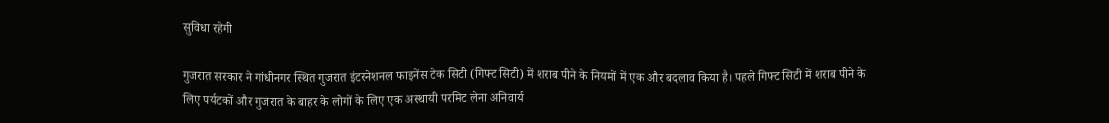सुविधा रहेगी

गुजरात सरकार ने गांधीनगर स्थित गुजरात इंटरनेशनल फाइनेंस टेक सिटी (गिफ्ट सिटी) में शराब पीने के नियमों में एक और बदलाव किया है। पहले गिफ्ट सिटी में शराब पीने के लिए पर्यटकों और गुजरात के बाहर के लोगों के लिए एक अस्थायी परमिट लेना अनिवार्य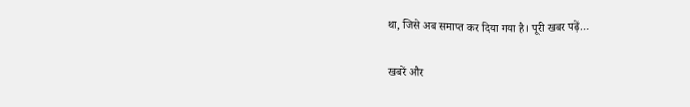था, जिसे अब समाप्त कर दिया गया है। पूरी खबर पढ़ें…

खबरें और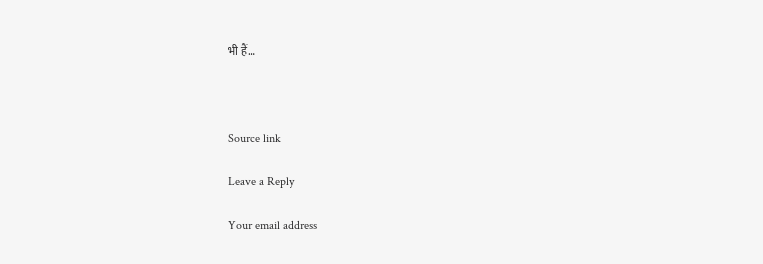भी हैं…



Source link

Leave a Reply

Your email address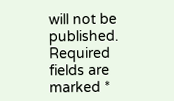will not be published. Required fields are marked *